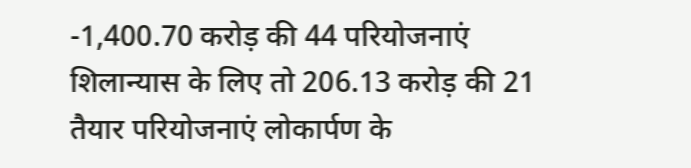-1,400.70 करोड़ की 44 परियोजनाएं शिलान्यास के लिए तो 206.13 करोड़ की 21 तैयार परियोजनाएं लोकार्पण के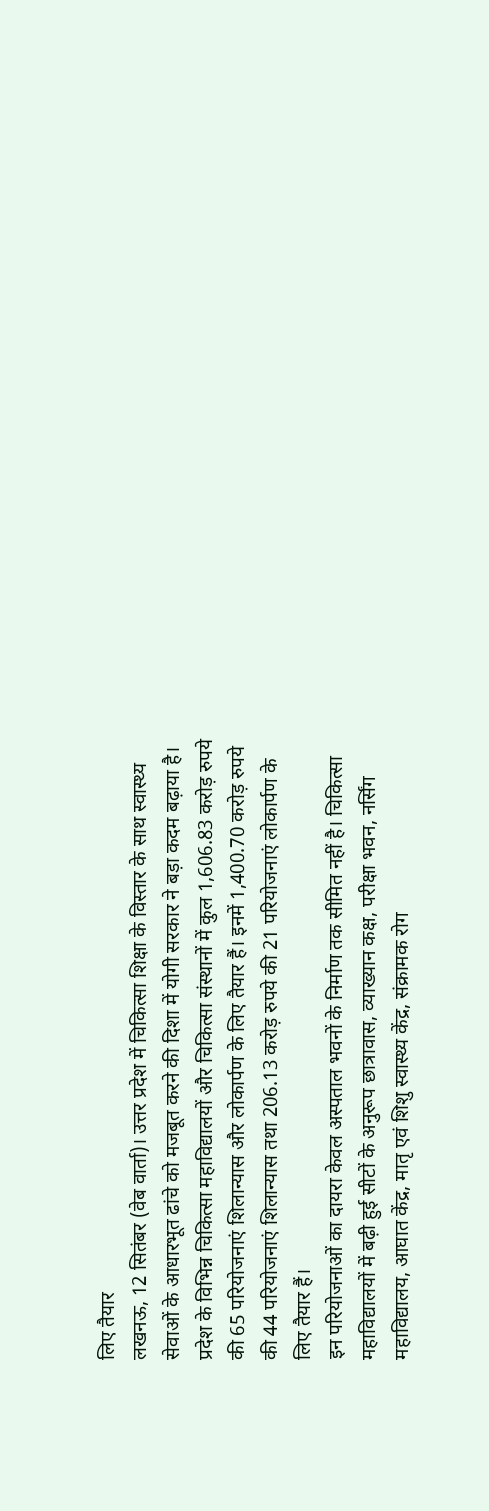लिए तैयार
लखनऊ, 12 सितंबर (वेब वार्ता)। उत्तर प्रदेश में चिकित्सा शिक्षा के विस्तार के साथ स्वास्थ्य सेवाओं के आधारभूत ढांचे को मजबूत करने की दिशा में योगी सरकार ने बड़ा कदम बढ़ाया है। प्रदेश के विभिन्न चिकित्सा महाविद्यालयों और चिकित्सा संस्थानों में कुल 1,606.83 करोड़ रुपये की 65 परियोजनाएं शिलान्यास और लोकार्पण के लिए तैयार हैं। इनमें 1,400.70 करोड़ रुपये की 44 परियोजनाएं शिलान्यास तथा 206.13 करोड़ रुपये की 21 परियोजनाएं लोकार्पण के लिए तैयार हैं।
इन परियोजनाओं का दायरा केवल अस्पताल भवनों के निर्माण तक सीमित नहीं है। चिकित्सा महाविद्यालयों में बढ़ी हुई सीटों के अनुरूप छात्रावास, व्याख्यान कक्ष, परीक्षा भवन, नर्सिंग महाविद्यालय, आघात केंद्र, मातृ एवं शिशु स्वास्थ्य केंद्र, संक्रामक रोग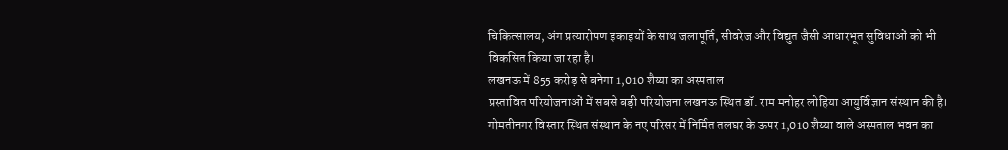चिकित्सालय, अंग प्रत्यारोपण इकाइयों के साथ जलापूर्ति, सीवरेज और विद्युत जैसी आधारभूत सुविधाओं को भी विकसित किया जा रहा है।
लखनऊ में 855 करोड़ से बनेगा 1,010 शैय्या का अस्पताल
प्रस्तावित परियोजनाओं में सबसे बड़ी परियोजना लखनऊ स्थित डॉ. राम मनोहर लोहिया आयुर्विज्ञान संस्थान की है। गोमतीनगर विस्तार स्थित संस्थान के नए परिसर में निर्मित तलघर के ऊपर 1,010 शैय्या वाले अस्पताल भवन का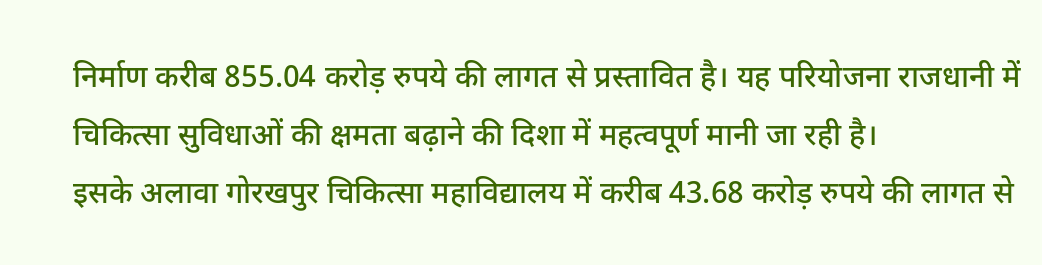निर्माण करीब 855.04 करोड़ रुपये की लागत से प्रस्तावित है। यह परियोजना राजधानी में चिकित्सा सुविधाओं की क्षमता बढ़ाने की दिशा में महत्वपूर्ण मानी जा रही है।
इसके अलावा गोरखपुर चिकित्सा महाविद्यालय में करीब 43.68 करोड़ रुपये की लागत से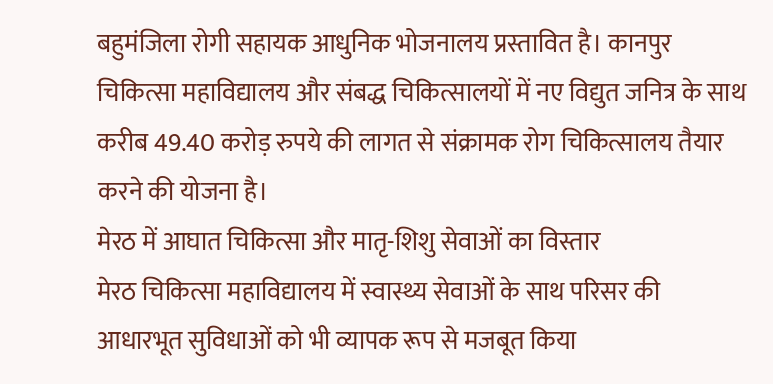बहुमंजिला रोगी सहायक आधुनिक भोजनालय प्रस्तावित है। कानपुर चिकित्सा महाविद्यालय और संबद्ध चिकित्सालयों में नए विद्युत जनित्र के साथ करीब 49.40 करोड़ रुपये की लागत से संक्रामक रोग चिकित्सालय तैयार करने की योजना है।
मेरठ में आघात चिकित्सा और मातृ-शिशु सेवाओं का विस्तार
मेरठ चिकित्सा महाविद्यालय में स्वास्थ्य सेवाओं के साथ परिसर की आधारभूत सुविधाओं को भी व्यापक रूप से मजबूत किया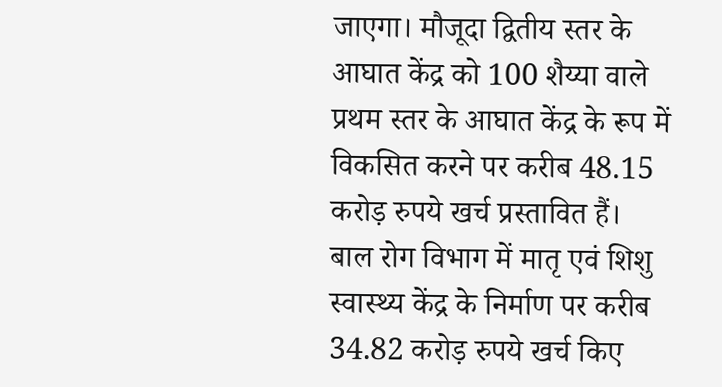जाएगा। मौजूदा द्वितीय स्तर के आघात केंद्र को 100 शैय्या वाले प्रथम स्तर के आघात केंद्र के रूप में विकसित करने पर करीब 48.15 करोड़ रुपये खर्च प्रस्तावित हैं।
बाल रोग विभाग में मातृ एवं शिशु स्वास्थ्य केंद्र के निर्माण पर करीब 34.82 करोड़ रुपये खर्च किए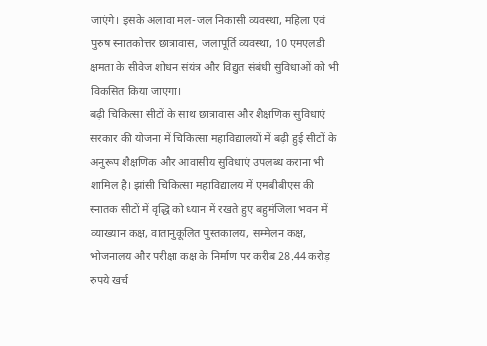जाएंगे। इसके अलावा मल-जल निकासी व्यवस्था, महिला एवं पुरुष स्नातकोत्तर छात्रावास, जलापूर्ति व्यवस्था, 10 एमएलडी क्षमता के सीवेज शोधन संयंत्र और विद्युत संबंधी सुविधाओं को भी विकसित किया जाएगा।
बढ़ी चिकित्सा सीटों के साथ छात्रावास और शैक्षणिक सुविधाएं
सरकार की योजना में चिकित्सा महाविद्यालयों में बढ़ी हुई सीटों के अनुरूप शैक्षणिक और आवासीय सुविधाएं उपलब्ध कराना भी शामिल है। झांसी चिकित्सा महाविद्यालय में एमबीबीएस की स्नातक सीटों में वृद्धि को ध्यान में रखते हुए बहुमंजिला भवन में व्याख्यान कक्ष, वातानुकूलित पुस्तकालय, सम्मेलन कक्ष, भोजनालय और परीक्षा कक्ष के निर्माण पर करीब 28.44 करोड़ रुपये खर्च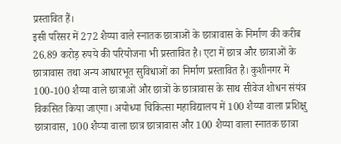प्रस्तावित हैं।
इसी परिसर में 272 शैय्या वाले स्नातक छात्राओं के छात्रावास के निर्माण की करीब 26.89 करोड़ रुपये की परियोजना भी प्रस्तावित है। एटा में छात्र और छात्राओं के छात्रावास तथा अन्य आधारभूत सुविधाओं का निर्माण प्रस्तावित है। कुशीनगर में 100-100 शैय्या वाले छात्राओं और छात्रों के छात्रावास के साथ सीवेज शोधन संयंत्र विकसित किया जाएगा। अयोध्या चिकित्सा महाविद्यालय में 100 शैय्या वाला प्रशिक्षु छात्रावास, 100 शैय्या वाला छात्र छात्रावास और 100 शैय्या वाला स्नातक छात्रा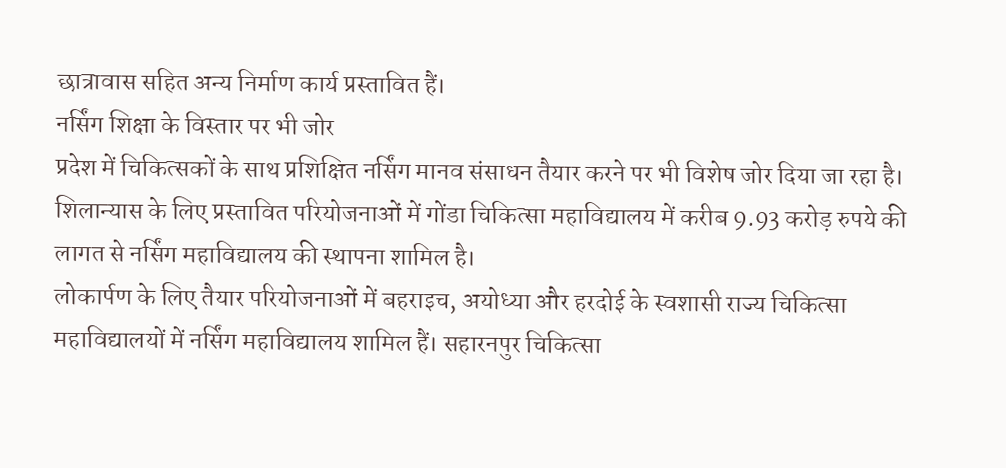छात्रावास सहित अन्य निर्माण कार्य प्रस्तावित हैं।
नर्सिंग शिक्षा के विस्तार पर भी जोर
प्रदेश में चिकित्सकों के साथ प्रशिक्षित नर्सिंग मानव संसाधन तैयार करने पर भी विशेष जोर दिया जा रहा है। शिलान्यास के लिए प्रस्तावित परियोजनाओं में गोंडा चिकित्सा महाविद्यालय में करीब 9.93 करोड़ रुपये की लागत से नर्सिंग महाविद्यालय की स्थापना शामिल है।
लोकार्पण के लिए तैयार परियोजनाओं में बहराइच, अयोध्या और हरदोई के स्वशासी राज्य चिकित्सा महाविद्यालयों में नर्सिंग महाविद्यालय शामिल हैं। सहारनपुर चिकित्सा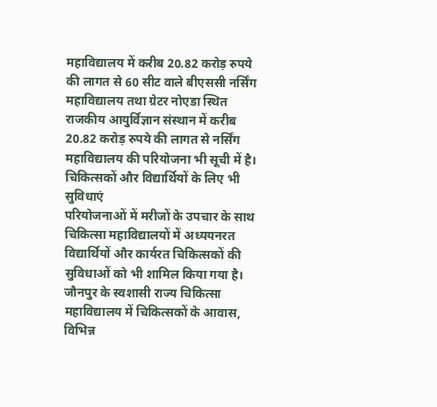महाविद्यालय में करीब 20.82 करोड़ रुपये की लागत से 60 सीट वाले बीएससी नर्सिंग महाविद्यालय तथा ग्रेटर नोएडा स्थित राजकीय आयुर्विज्ञान संस्थान में करीब 20.82 करोड़ रुपये की लागत से नर्सिंग महाविद्यालय की परियोजना भी सूची में है।
चिकित्सकों और विद्यार्थियों के लिए भी सुविधाएं
परियोजनाओं में मरीजों के उपचार के साथ चिकित्सा महाविद्यालयों में अध्ययनरत विद्यार्थियों और कार्यरत चिकित्सकों की सुविधाओं को भी शामिल किया गया है। जौनपुर के स्वशासी राज्य चिकित्सा महाविद्यालय में चिकित्सकों के आवास, विभिन्न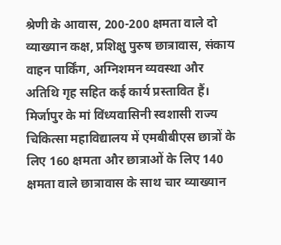श्रेणी के आवास, 200-200 क्षमता वाले दो व्याख्यान कक्ष, प्रशिक्षु पुरुष छात्रावास, संकाय वाहन पार्किंग, अग्निशमन व्यवस्था और अतिथि गृह सहित कई कार्य प्रस्तावित हैं।
मिर्जापुर के मां विंध्यवासिनी स्वशासी राज्य चिकित्सा महाविद्यालय में एमबीबीएस छात्रों के लिए 160 क्षमता और छात्राओं के लिए 140 क्षमता वाले छात्रावास के साथ चार व्याख्यान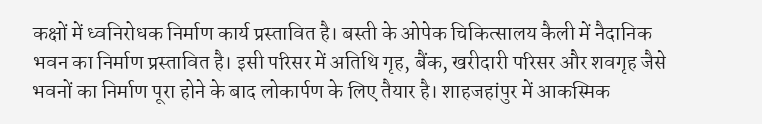कक्षों में ध्वनिरोधक निर्माण कार्य प्रस्तावित है। बस्ती के ओपेक चिकित्सालय कैली में नैदानिक भवन का निर्माण प्रस्तावित है। इसी परिसर में अतिथि गृह, बैंक, खरीदारी परिसर और शवगृह जैसे भवनों का निर्माण पूरा होने के बाद लोकार्पण के लिए तैयार है। शाहजहांपुर में आकस्मिक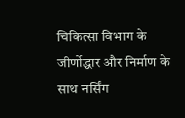चिकित्सा विभाग के जीर्णोद्धार और निर्माण के साथ नर्सिंग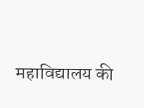महाविद्यालय की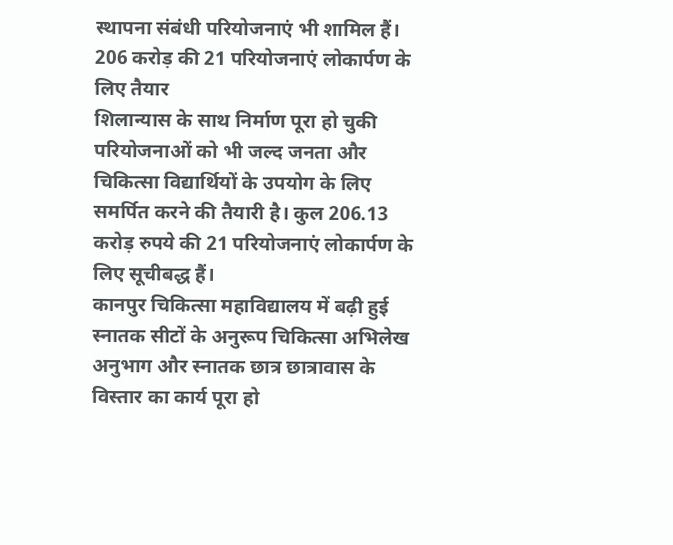स्थापना संबंधी परियोजनाएं भी शामिल हैं।
206 करोड़ की 21 परियोजनाएं लोकार्पण के लिए तैयार
शिलान्यास के साथ निर्माण पूरा हो चुकी परियोजनाओं को भी जल्द जनता और चिकित्सा विद्यार्थियों के उपयोग के लिए समर्पित करने की तैयारी है। कुल 206.13 करोड़ रुपये की 21 परियोजनाएं लोकार्पण के लिए सूचीबद्ध हैं।
कानपुर चिकित्सा महाविद्यालय में बढ़ी हुई स्नातक सीटों के अनुरूप चिकित्सा अभिलेख अनुभाग और स्नातक छात्र छात्रावास के विस्तार का कार्य पूरा हो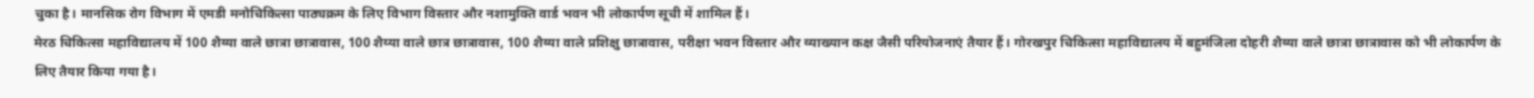चुका है। मानसिक रोग विभाग में एमडी मनोचिकित्सा पाठ्यक्रम के लिए विभाग विस्तार और नशामुक्ति वार्ड भवन भी लोकार्पण सूची में शामिल हैं।
मेरठ चिकित्सा महाविद्यालय में 100 शैय्या वाले छात्रा छात्रावास, 100 शैय्या वाले छात्र छात्रावास, 100 शैय्या वाले प्रशिक्षु छात्रावास, परीक्षा भवन विस्तार और व्याख्यान कक्ष जैसी परियोजनाएं तैयार हैं। गोरखपुर चिकित्सा महाविद्यालय में बहुमंजिला दोहरी शैय्या वाले छात्रा छात्रावास को भी लोकार्पण के लिए तैयार किया गया है।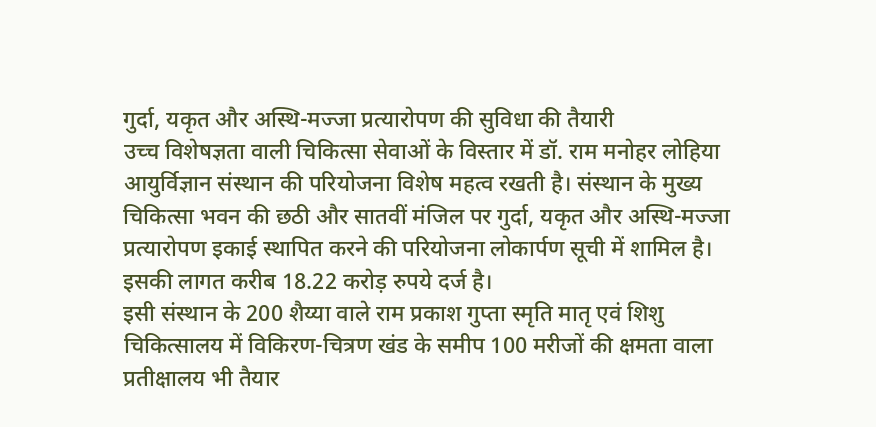गुर्दा, यकृत और अस्थि-मज्जा प्रत्यारोपण की सुविधा की तैयारी
उच्च विशेषज्ञता वाली चिकित्सा सेवाओं के विस्तार में डॉ. राम मनोहर लोहिया आयुर्विज्ञान संस्थान की परियोजना विशेष महत्व रखती है। संस्थान के मुख्य चिकित्सा भवन की छठी और सातवीं मंजिल पर गुर्दा, यकृत और अस्थि-मज्जा प्रत्यारोपण इकाई स्थापित करने की परियोजना लोकार्पण सूची में शामिल है। इसकी लागत करीब 18.22 करोड़ रुपये दर्ज है।
इसी संस्थान के 200 शैय्या वाले राम प्रकाश गुप्ता स्मृति मातृ एवं शिशु चिकित्सालय में विकिरण-चित्रण खंड के समीप 100 मरीजों की क्षमता वाला प्रतीक्षालय भी तैयार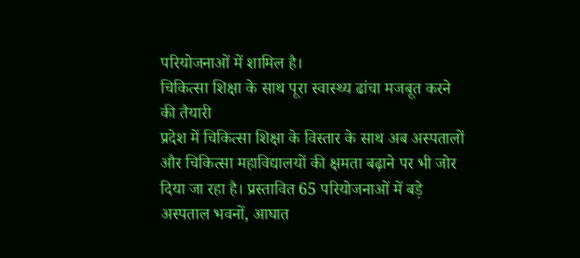परियोजनाओं में शामिल है।
चिकित्सा शिक्षा के साथ पूरा स्वास्थ्य ढांचा मजबूत करने की तैयारी
प्रदेश में चिकित्सा शिक्षा के विस्तार के साथ अब अस्पतालों और चिकित्सा महाविद्यालयों की क्षमता बढ़ाने पर भी जोर दिया जा रहा है। प्रस्तावित 65 परियोजनाओं में बड़े अस्पताल भवनों, आघात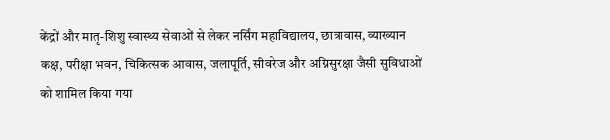केंद्रों और मातृ-शिशु स्वास्थ्य सेवाओं से लेकर नर्सिंग महाविद्यालय, छात्रावास, व्याख्यान कक्ष, परीक्षा भवन, चिकित्सक आवास, जलापूर्ति, सीवरेज और अग्निसुरक्षा जैसी सुविधाओं को शामिल किया गया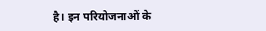है। इन परियोजनाओं के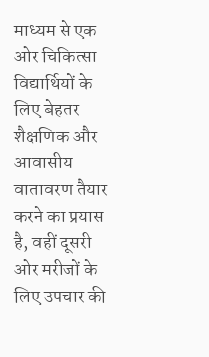माध्यम से एक ओर चिकित्सा विद्यार्थियों के लिए बेहतर शैक्षणिक और आवासीय वातावरण तैयार करने का प्रयास है, वहीं दूसरी ओर मरीजों के लिए उपचार की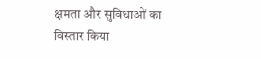क्षमता और सुविधाओं का विस्तार किया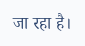जा रहा है।